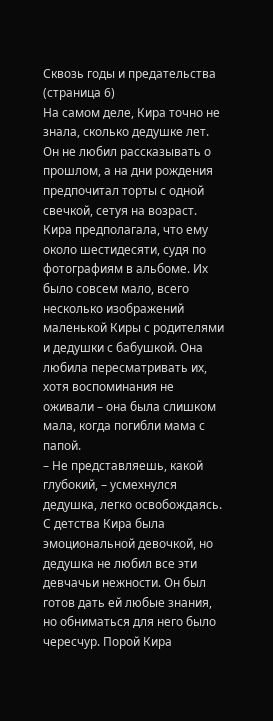Сквозь годы и предательства (страница 6)
На самом деле, Кира точно не знала, сколько дедушке лет. Он не любил рассказывать о прошлом, а на дни рождения предпочитал торты с одной свечкой, сетуя на возраст. Кира предполагала, что ему около шестидесяти, судя по фотографиям в альбоме. Их было совсем мало, всего несколько изображений маленькой Киры с родителями и дедушки с бабушкой. Она любила пересматривать их, хотя воспоминания не оживали – она была слишком мала, когда погибли мама с папой.
– Не представляешь, какой глубокий, – усмехнулся дедушка, легко освобождаясь.
С детства Кира была эмоциональной девочкой, но дедушка не любил все эти девчачьи нежности. Он был готов дать ей любые знания, но обниматься для него было чересчур. Порой Кира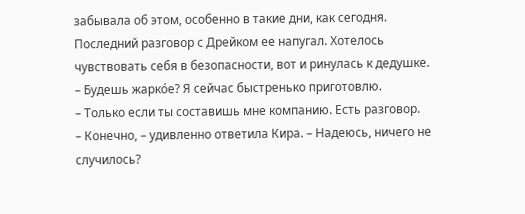забывала об этом, особенно в такие дни, как сегодня. Последний разговор с Дрейком ее напугал. Хотелось чувствовать себя в безопасности, вот и ринулась к дедушке.
– Будешь жарко́е? Я сейчас быстренько приготовлю.
– Только если ты составишь мне компанию. Есть разговор.
– Конечно, – удивленно ответила Кира. – Надеюсь, ничего не случилось?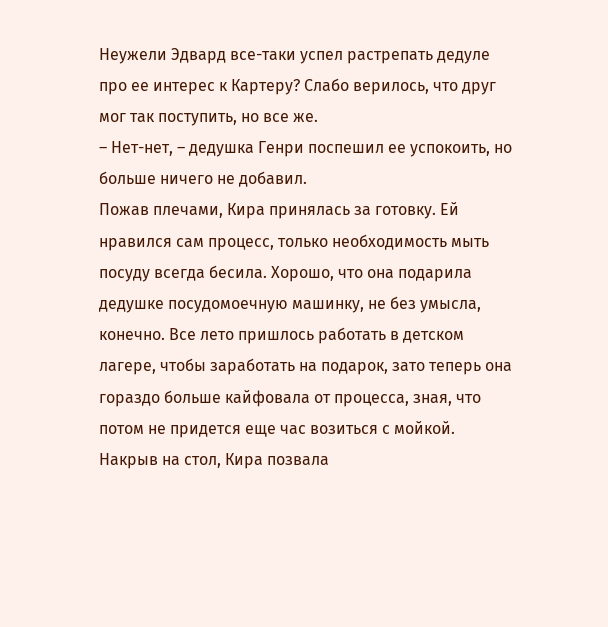Неужели Эдвард все-таки успел растрепать дедуле про ее интерес к Картеру? Слабо верилось, что друг мог так поступить, но все же.
– Нет-нет, – дедушка Генри поспешил ее успокоить, но больше ничего не добавил.
Пожав плечами, Кира принялась за готовку. Ей нравился сам процесс, только необходимость мыть посуду всегда бесила. Хорошо, что она подарила дедушке посудомоечную машинку, не без умысла, конечно. Все лето пришлось работать в детском лагере, чтобы заработать на подарок, зато теперь она гораздо больше кайфовала от процесса, зная, что потом не придется еще час возиться с мойкой.
Накрыв на стол, Кира позвала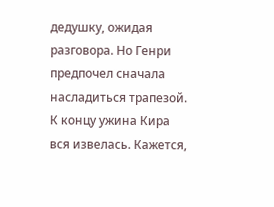дедушку, ожидая разговора. Но Генри предпочел сначала насладиться трапезой. К концу ужина Кира вся извелась. Кажется,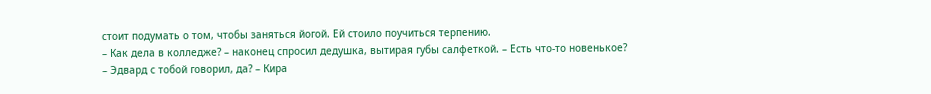стоит подумать о том, чтобы заняться йогой. Ей стоило поучиться терпению.
– Как дела в колледже? – наконец спросил дедушка, вытирая губы салфеткой. – Есть что-то новенькое?
– Эдвард с тобой говорил, да? – Кира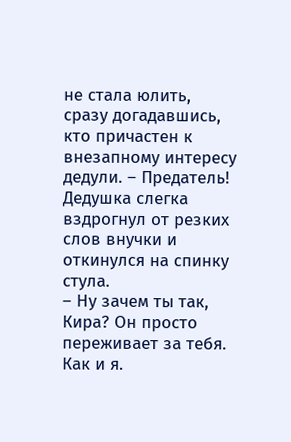не стала юлить, сразу догадавшись, кто причастен к внезапному интересу дедули. – Предатель!
Дедушка слегка вздрогнул от резких слов внучки и откинулся на спинку стула.
– Ну зачем ты так, Кира? Он просто переживает за тебя. Как и я.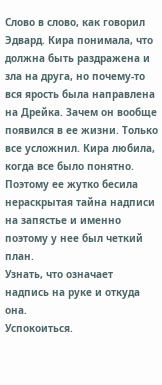Слово в слово, как говорил Эдвард. Кира понимала, что должна быть раздражена и зла на друга, но почему-то вся ярость была направлена на Дрейка. Зачем он вообще появился в ее жизни. Только все усложнил. Кира любила, когда все было понятно. Поэтому ее жутко бесила нераскрытая тайна надписи на запястье и именно поэтому у нее был четкий план.
Узнать, что означает надпись на руке и откуда она.
Успокоиться.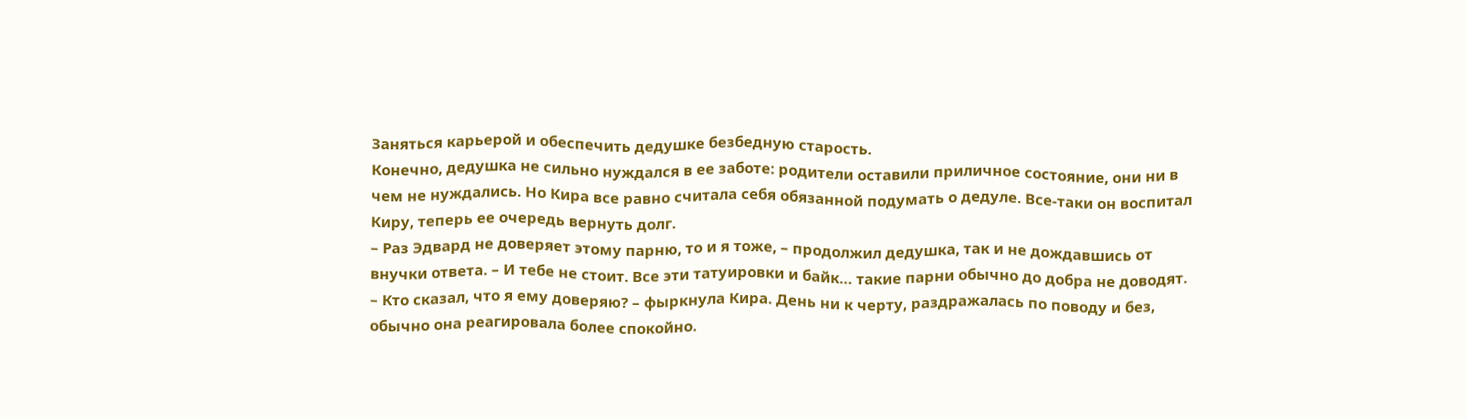Заняться карьерой и обеспечить дедушке безбедную старость.
Конечно, дедушка не сильно нуждался в ее заботе: родители оставили приличное состояние, они ни в чем не нуждались. Но Кира все равно считала себя обязанной подумать о дедуле. Все-таки он воспитал Киру, теперь ее очередь вернуть долг.
– Раз Эдвард не доверяет этому парню, то и я тоже, – продолжил дедушка, так и не дождавшись от внучки ответа. – И тебе не стоит. Все эти татуировки и байк… такие парни обычно до добра не доводят.
– Кто сказал, что я ему доверяю? – фыркнула Кира. День ни к черту, раздражалась по поводу и без, обычно она реагировала более спокойно.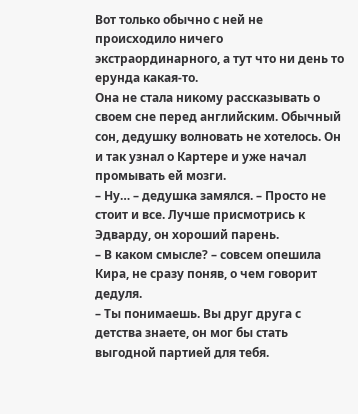Вот только обычно с ней не происходило ничего экстраординарного, а тут что ни день то ерунда какая-то.
Она не стала никому рассказывать о своем сне перед английским. Обычный сон, дедушку волновать не хотелось. Он и так узнал о Картере и уже начал промывать ей мозги.
– Ну… – дедушка замялся. – Просто не стоит и все. Лучше присмотрись к Эдварду, он хороший парень.
– В каком смысле? – совсем опешила Кира, не сразу поняв, о чем говорит дедуля.
– Ты понимаешь. Вы друг друга с детства знаете, он мог бы стать выгодной партией для тебя.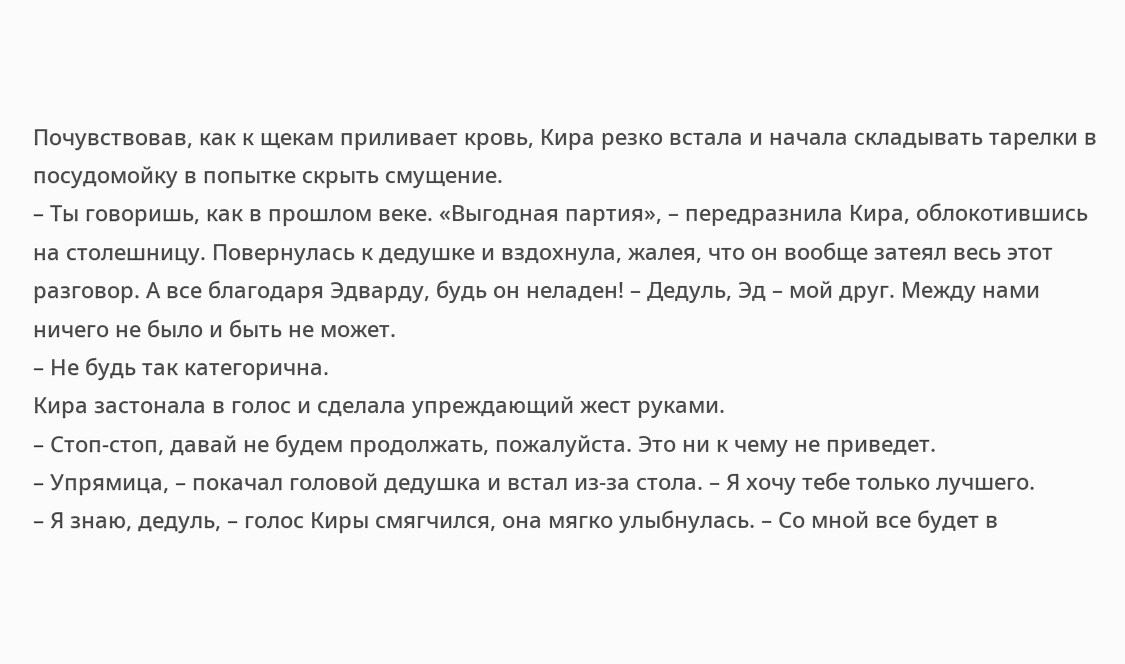Почувствовав, как к щекам приливает кровь, Кира резко встала и начала складывать тарелки в посудомойку в попытке скрыть смущение.
– Ты говоришь, как в прошлом веке. «Выгодная партия», – передразнила Кира, облокотившись на столешницу. Повернулась к дедушке и вздохнула, жалея, что он вообще затеял весь этот разговор. А все благодаря Эдварду, будь он неладен! – Дедуль, Эд – мой друг. Между нами ничего не было и быть не может.
– Не будь так категорична.
Кира застонала в голос и сделала упреждающий жест руками.
– Стоп-стоп, давай не будем продолжать, пожалуйста. Это ни к чему не приведет.
– Упрямица, – покачал головой дедушка и встал из-за стола. – Я хочу тебе только лучшего.
– Я знаю, дедуль, – голос Киры смягчился, она мягко улыбнулась. – Со мной все будет в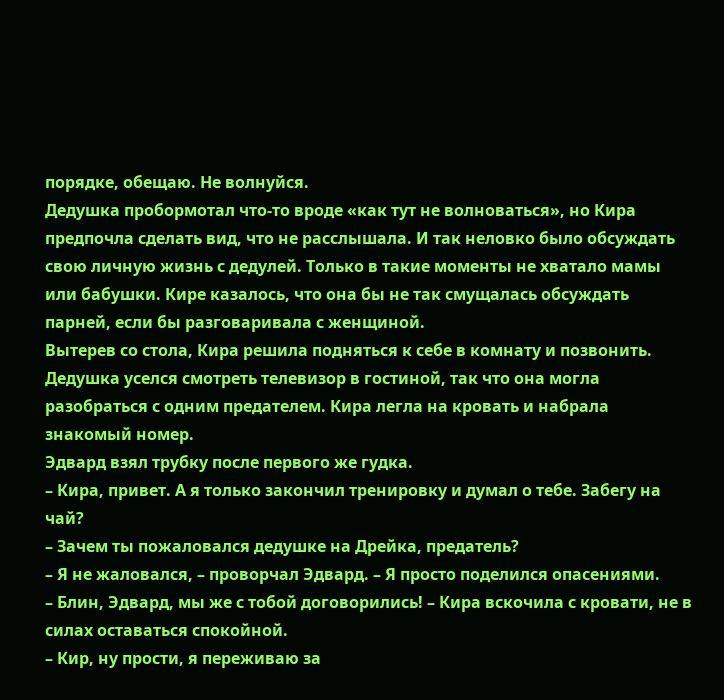порядке, обещаю. Не волнуйся.
Дедушка пробормотал что-то вроде «как тут не волноваться», но Кира предпочла сделать вид, что не расслышала. И так неловко было обсуждать свою личную жизнь с дедулей. Только в такие моменты не хватало мамы или бабушки. Кире казалось, что она бы не так смущалась обсуждать парней, если бы разговаривала с женщиной.
Вытерев со стола, Кира решила подняться к себе в комнату и позвонить. Дедушка уселся смотреть телевизор в гостиной, так что она могла разобраться с одним предателем. Кира легла на кровать и набрала знакомый номер.
Эдвард взял трубку после первого же гудка.
– Кира, привет. А я только закончил тренировку и думал о тебе. Забегу на чай?
– Зачем ты пожаловался дедушке на Дрейка, предатель?
– Я не жаловался, – проворчал Эдвард. – Я просто поделился опасениями.
– Блин, Эдвард, мы же с тобой договорились! – Кира вскочила с кровати, не в силах оставаться спокойной.
– Кир, ну прости, я переживаю за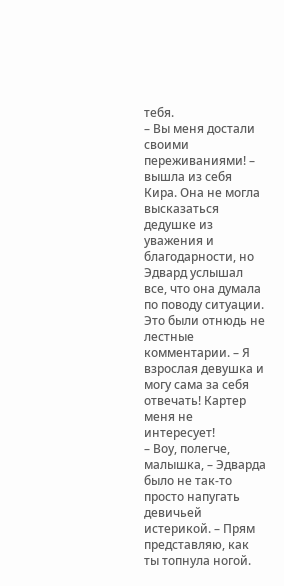тебя.
– Вы меня достали своими переживаниями! – вышла из себя Кира. Она не могла высказаться дедушке из уважения и благодарности, но Эдвард услышал все, что она думала по поводу ситуации. Это были отнюдь не лестные комментарии. – Я взрослая девушка и могу сама за себя отвечать! Картер меня не интересует!
– Воу, полегче, малышка, – Эдварда было не так-то просто напугать девичьей истерикой. – Прям представляю, как ты топнула ногой.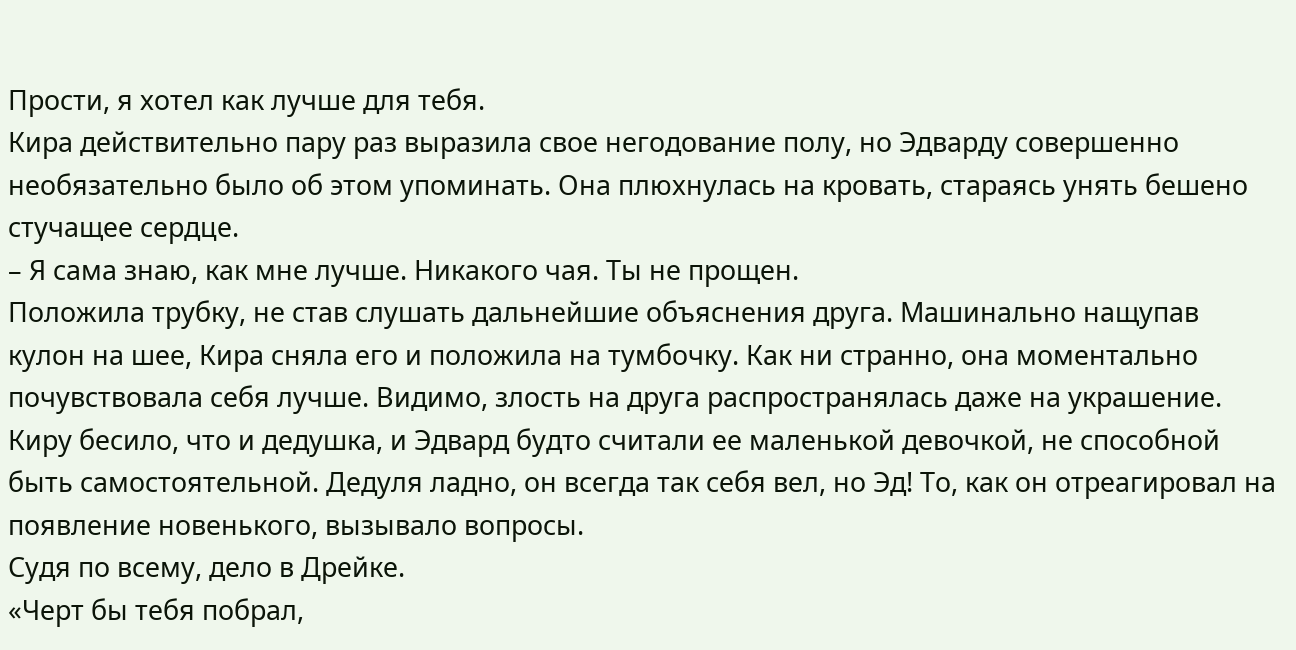Прости, я хотел как лучше для тебя.
Кира действительно пару раз выразила свое негодование полу, но Эдварду совершенно необязательно было об этом упоминать. Она плюхнулась на кровать, стараясь унять бешено стучащее сердце.
– Я сама знаю, как мне лучше. Никакого чая. Ты не прощен.
Положила трубку, не став слушать дальнейшие объяснения друга. Машинально нащупав кулон на шее, Кира сняла его и положила на тумбочку. Как ни странно, она моментально почувствовала себя лучше. Видимо, злость на друга распространялась даже на украшение.
Киру бесило, что и дедушка, и Эдвард будто считали ее маленькой девочкой, не способной быть самостоятельной. Дедуля ладно, он всегда так себя вел, но Эд! То, как он отреагировал на появление новенького, вызывало вопросы.
Судя по всему, дело в Дрейке.
«Черт бы тебя побрал,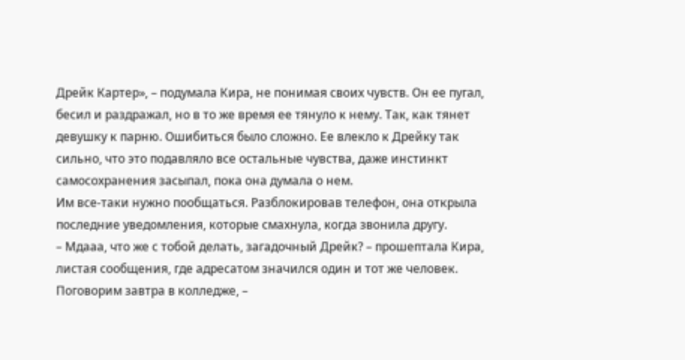Дрейк Картер», – подумала Кира, не понимая своих чувств. Он ее пугал, бесил и раздражал, но в то же время ее тянуло к нему. Так, как тянет девушку к парню. Ошибиться было сложно. Ее влекло к Дрейку так сильно, что это подавляло все остальные чувства, даже инстинкт самосохранения засыпал, пока она думала о нем.
Им все-таки нужно пообщаться. Разблокировав телефон, она открыла последние уведомления, которые смахнула, когда звонила другу.
– Мдааа, что же с тобой делать, загадочный Дрейк? – прошептала Кира, листая сообщения, где адресатом значился один и тот же человек.
Поговорим завтра в колледже, –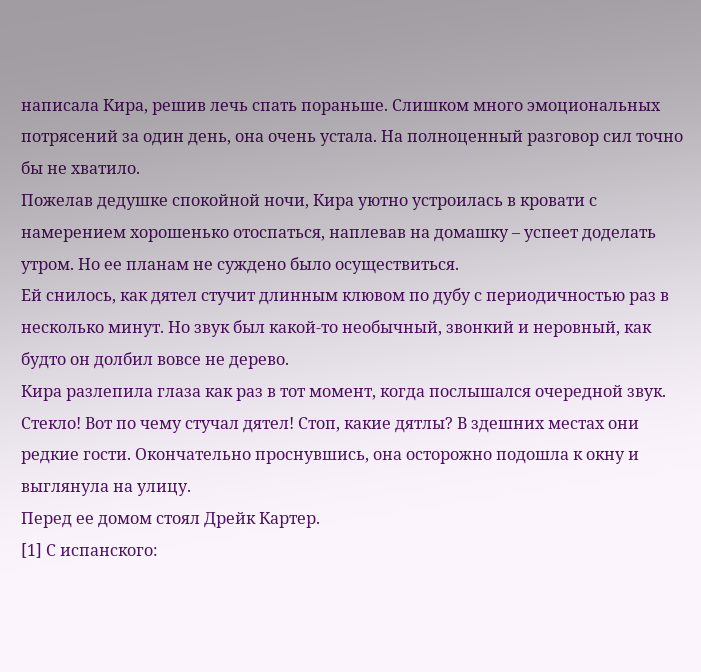написала Кира, решив лечь спать пораньше. Слишком много эмоциональных потрясений за один день, она очень устала. На полноценный разговор сил точно бы не хватило.
Пожелав дедушке спокойной ночи, Кира уютно устроилась в кровати с намерением хорошенько отоспаться, наплевав на домашку – успеет доделать утром. Но ее планам не суждено было осуществиться.
Ей снилось, как дятел стучит длинным клювом по дубу с периодичностью раз в несколько минут. Но звук был какой-то необычный, звонкий и неровный, как будто он долбил вовсе не дерево.
Кира разлепила глаза как раз в тот момент, когда послышался очередной звук. Стекло! Вот по чему стучал дятел! Стоп, какие дятлы? В здешних местах они редкие гости. Окончательно проснувшись, она осторожно подошла к окну и выглянула на улицу.
Перед ее домом стоял Дрейк Картер.
[1] С испанского: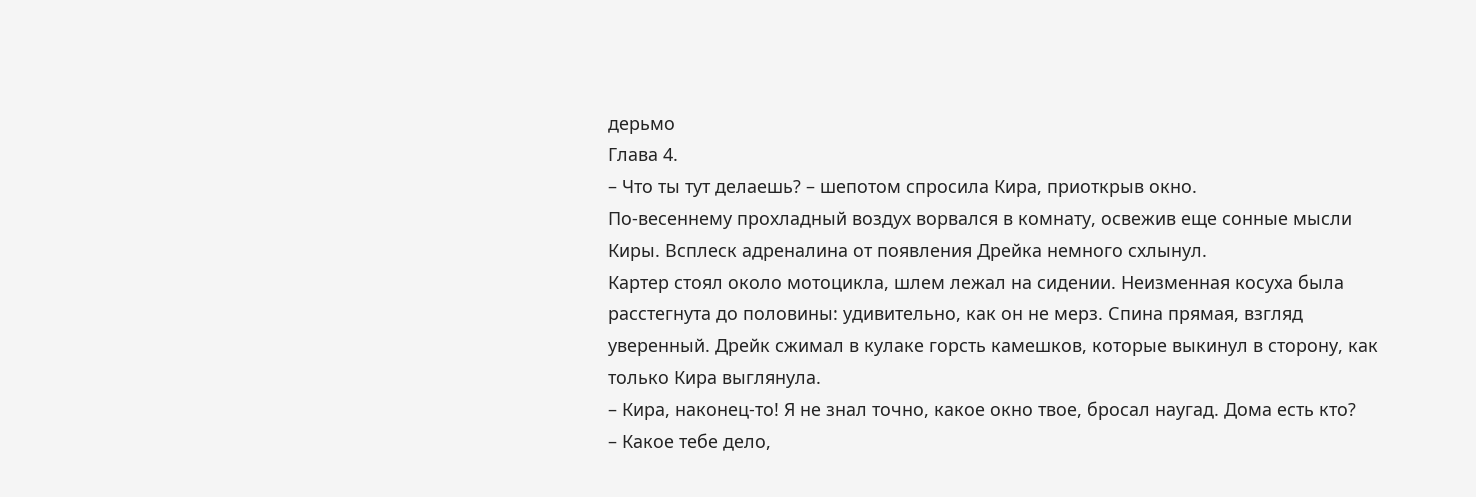дерьмо
Глава 4.
– Что ты тут делаешь? – шепотом спросила Кира, приоткрыв окно.
По-весеннему прохладный воздух ворвался в комнату, освежив еще сонные мысли Киры. Всплеск адреналина от появления Дрейка немного схлынул.
Картер стоял около мотоцикла, шлем лежал на сидении. Неизменная косуха была расстегнута до половины: удивительно, как он не мерз. Спина прямая, взгляд уверенный. Дрейк сжимал в кулаке горсть камешков, которые выкинул в сторону, как только Кира выглянула.
– Кира, наконец-то! Я не знал точно, какое окно твое, бросал наугад. Дома есть кто?
– Какое тебе дело,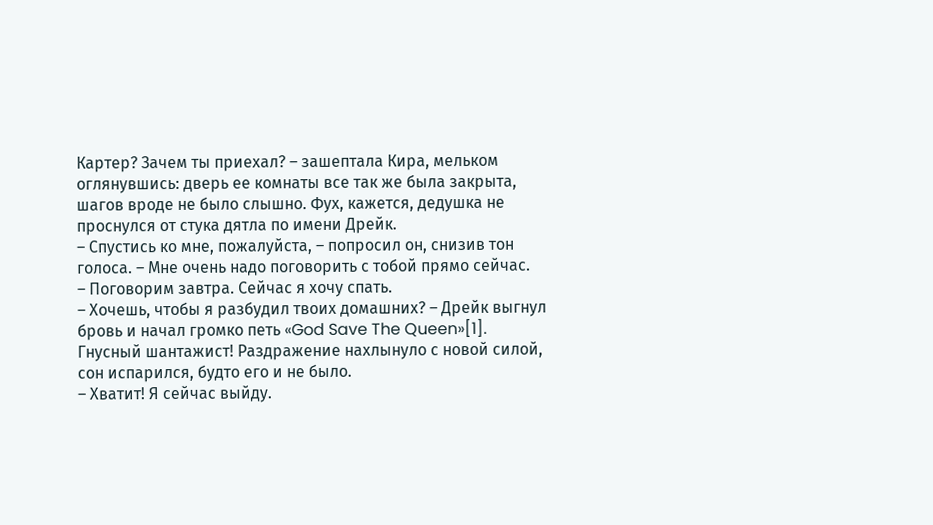Картер? Зачем ты приехал? – зашептала Кира, мельком оглянувшись: дверь ее комнаты все так же была закрыта, шагов вроде не было слышно. Фух, кажется, дедушка не проснулся от стука дятла по имени Дрейк.
– Спустись ко мне, пожалуйста, – попросил он, снизив тон голоса. – Мне очень надо поговорить с тобой прямо сейчас.
– Поговорим завтра. Сейчас я хочу спать.
– Хочешь, чтобы я разбудил твоих домашних? – Дрейк выгнул бровь и начал громко петь «God Save The Queen»[1].
Гнусный шантажист! Раздражение нахлынуло с новой силой, сон испарился, будто его и не было.
– Хватит! Я сейчас выйду.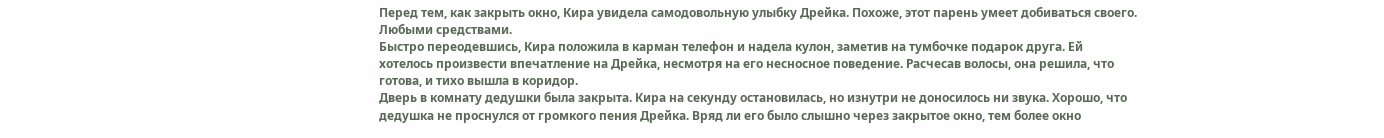Перед тем, как закрыть окно, Кира увидела самодовольную улыбку Дрейка. Похоже, этот парень умеет добиваться своего. Любыми средствами.
Быстро переодевшись, Кира положила в карман телефон и надела кулон, заметив на тумбочке подарок друга. Ей хотелось произвести впечатление на Дрейка, несмотря на его несносное поведение. Расчесав волосы, она решила, что готова, и тихо вышла в коридор.
Дверь в комнату дедушки была закрыта. Кира на секунду остановилась, но изнутри не доносилось ни звука. Хорошо, что дедушка не проснулся от громкого пения Дрейка. Вряд ли его было слышно через закрытое окно, тем более окно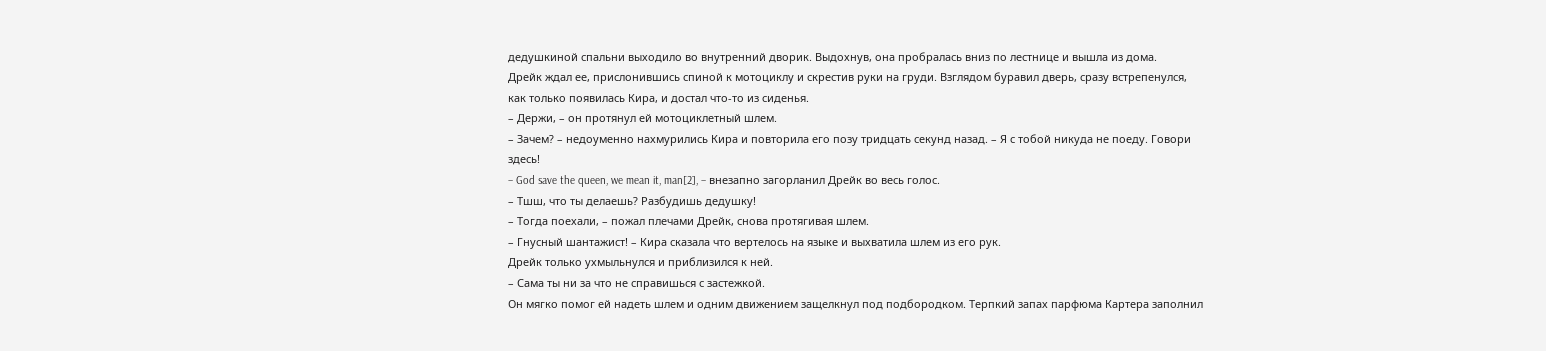дедушкиной спальни выходило во внутренний дворик. Выдохнув, она пробралась вниз по лестнице и вышла из дома.
Дрейк ждал ее, прислонившись спиной к мотоциклу и скрестив руки на груди. Взглядом буравил дверь, сразу встрепенулся, как только появилась Кира, и достал что-то из сиденья.
– Держи, – он протянул ей мотоциклетный шлем.
– Зачем? – недоуменно нахмурились Кира и повторила его позу тридцать секунд назад. – Я с тобой никуда не поеду. Говори здесь!
– God save the queen, we mean it, man[2], – внезапно загорланил Дрейк во весь голос.
– Тшш, что ты делаешь? Разбудишь дедушку!
– Тогда поехали, – пожал плечами Дрейк, снова протягивая шлем.
– Гнусный шантажист! – Кира сказала что вертелось на языке и выхватила шлем из его рук.
Дрейк только ухмыльнулся и приблизился к ней.
– Сама ты ни за что не справишься с застежкой.
Он мягко помог ей надеть шлем и одним движением защелкнул под подбородком. Терпкий запах парфюма Картера заполнил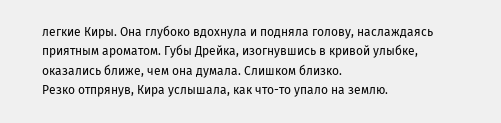легкие Киры. Она глубоко вдохнула и подняла голову, наслаждаясь приятным ароматом. Губы Дрейка, изогнувшись в кривой улыбке, оказались ближе, чем она думала. Слишком близко.
Резко отпрянув, Кира услышала, как что-то упало на землю.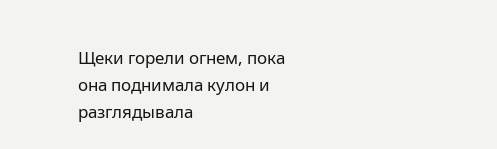Щеки горели огнем, пока она поднимала кулон и разглядывала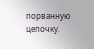порванную цепочку.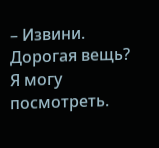– Извини. Дорогая вещь? Я могу посмотреть.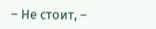– Не стоит, –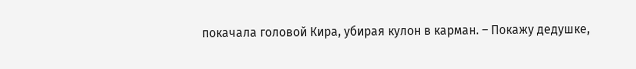покачала головой Кира, убирая кулон в карман. – Покажу дедушке,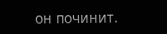он починит.